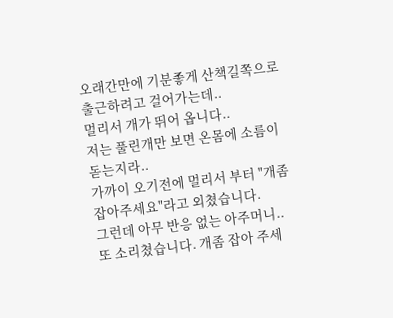오래간만에 기분좋게 산책길쪽으로 출근하려고 걸어가는데..
멀리서 개가 뛰어 옵니다..
저는 풀린개만 보면 온몸에 소름이 돋는지라..
가까이 오기전에 멀리서 부터 "개좀 잡아주세요"라고 외쳤습니다.
그런데 아무 반응 없는 아주머니..
또 소리쳤습니다. 개좀 잡아 주세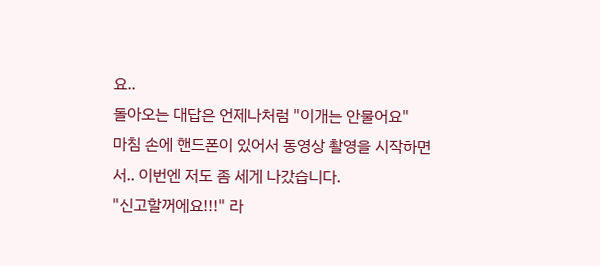요..
돌아오는 대답은 언제나처럼 "이개는 안물어요"
마침 손에 핸드폰이 있어서 동영상 촬영을 시작하면서.. 이번엔 저도 좀 세게 나갔습니다.
"신고할꺼에요!!!" 라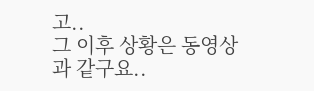고..
그 이후 상황은 동영상과 같구요..